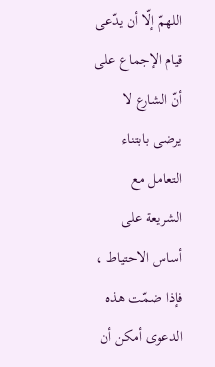اللهمّ إلّا أن يدّعى قيام الإجماع على أنّ الشارع لا يرضى بابتناء التعامل مع الشريعة على أساس الاحتياط ، فإذا ضمّت هذه الدعوى أمكن أن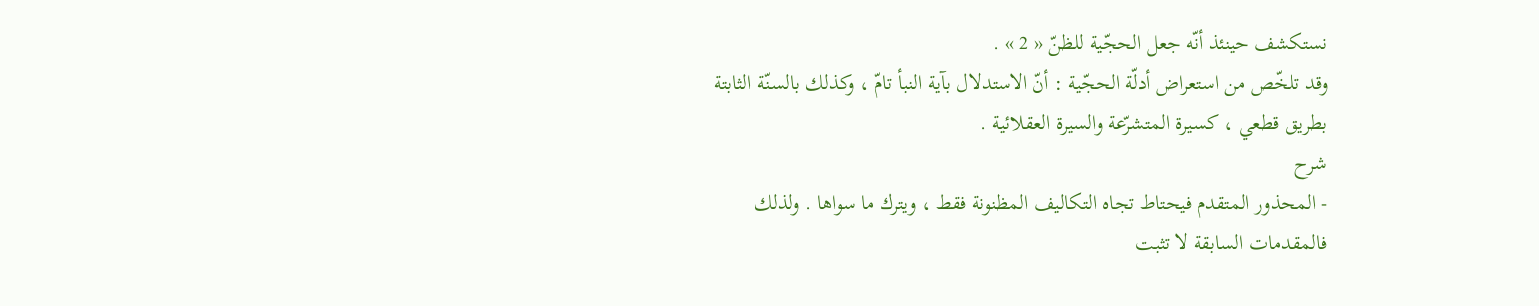نستكشف حينئذ أنّه جعل الحجّية للظنّ « 2 » .
وقد تلخّص من استعراض أدلّة الحجّية : أنّ الاستدلال بآية النبأ تامّ ، وكذلك بالسنّة الثابتة بطريق قطعي ، كسيرة المتشرّعة والسيرة العقلائية .
شرح
- المحذور المتقدم فيحتاط تجاه التكاليف المظنونة فقط ، ويترك ما سواها . ولذلك فالمقدمات السابقة لا تثبت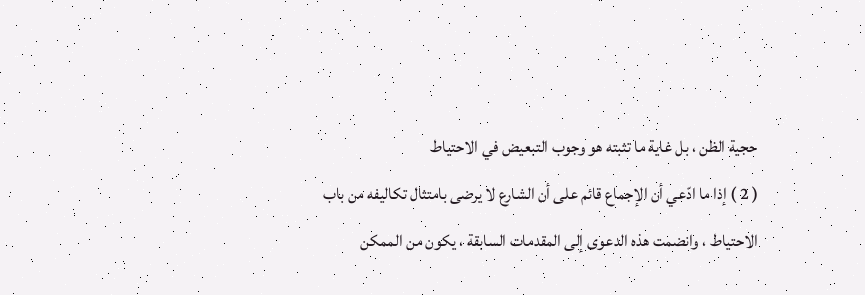حجية الظن ، بل غاية ما تثبته هو وجوب التبعيض في الاحتياط
( 2 ) إذا ما ادّعي أن الإجماع قائم على أن الشارع لا يرضى بامتثال تكاليفه من باب الاحتياط ، وانضمت هذه الدعوى إلى المقدمات السابقة ، يكون من الممكن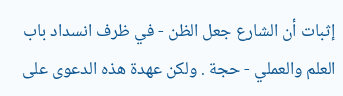إثبات أن الشارع جعل الظن - في ظرف انسداد باب العلم والعملي - حجة . ولكن عهدة هذه الدعوى على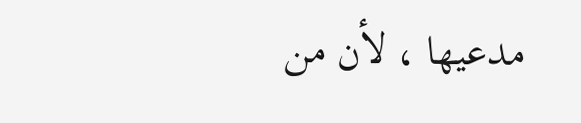مدعيها ، لأن من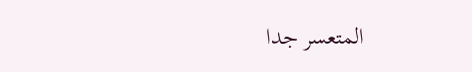المتعسر جدا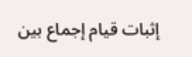إثبات قيام إجماع بين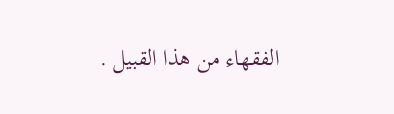الفقهاء من هذا القبيل .